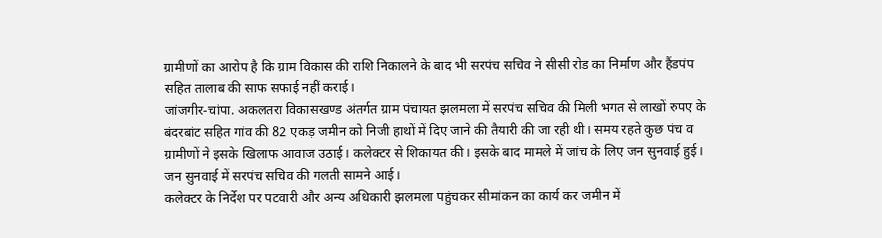ग्रामीणों का आरोप है कि ग्राम विकास की राशि निकालने के बाद भी सरपंच सचिव ने सीसी रोड का निर्माण और हैंडपंप सहित तालाब की साफ सफाई नहीं कराई।
जांजगीर-चांपा. अकलतरा विकासखण्ड अंतर्गत ग्राम पंचायत झलमला में सरपंच सचिव की मिली भगत से लाखों रुपए के बंदरबांट सहित गांव की 82 एकड़ जमीन को निजी हाथों में दिए जाने की तैयारी की जा रही थी। समय रहते कुछ पंच व ग्रामीणों ने इसके खिलाफ आवाज उठाई। कलेक्टर से शिकायत की। इसके बाद मामले में जांच के लिए जन सुनवाई हुई। जन सुनवाई में सरपंच सचिव की गलती सामने आई।
कलेक्टर के निर्देश पर पटवारी और अन्य अधिकारी झलमला पहुंचकर सीमांकन का कार्य कर जमीन में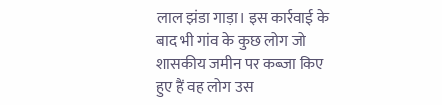लाल झंडा गाड़ा। इस कार्रवाई के बाद भी गांव के कुछ लोग जो शासकीय जमीन पर कब्जा किए हुए हैं वह लोग उस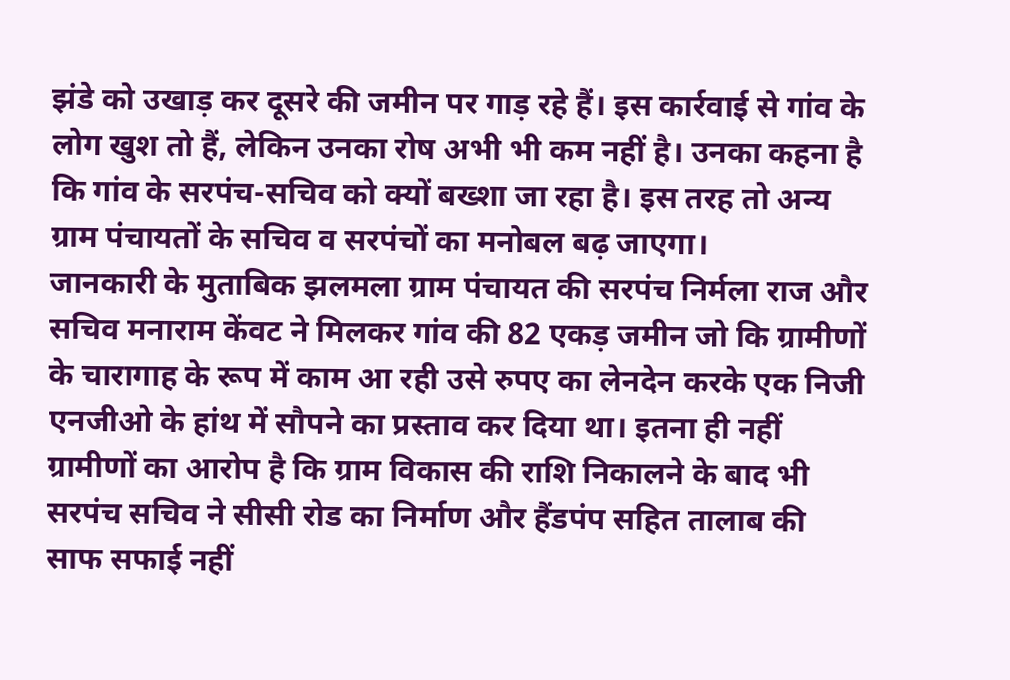झंडे को उखाड़ कर दूसरे की जमीन पर गाड़ रहे हैं। इस कार्रवाई से गांव के लोग खुश तो हैं, लेकिन उनका रोष अभी भी कम नहीं है। उनका कहना है कि गांव के सरपंच-सचिव को क्यों बख्शा जा रहा है। इस तरह तो अन्य ग्राम पंचायतों के सचिव व सरपंचों का मनोबल बढ़ जाएगा।
जानकारी के मुताबिक झलमला ग्राम पंचायत की सरपंच निर्मला राज और सचिव मनाराम केंवट ने मिलकर गांव की 82 एकड़ जमीन जो कि ग्रामीणों के चारागाह के रूप में काम आ रही उसे रुपए का लेनदेन करके एक निजी एनजीओ के हांथ में सौपने का प्रस्ताव कर दिया था। इतना ही नहीं ग्रामीणों का आरोप है कि ग्राम विकास की राशि निकालने के बाद भी सरपंच सचिव ने सीसी रोड का निर्माण और हैंडपंप सहित तालाब की साफ सफाई नहीं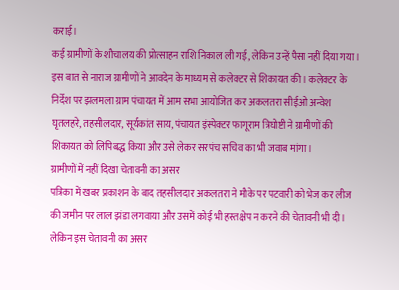कराई।
कई ग्रामीणों के शौचालय की प्रोत्साहन राशि निकाल ली गई, लेकिन उन्हें पैसा नहीं दिया गया। इस बात से नाराज ग्रामीणों ने आवदेन के माध्यम से कलेक्टर से शिकायत की। कलेक्टर के निर्देश पर झलमला ग्राम पंचायत में आम सभा आयोजित कर अकलतरा सीईओ अन्वेश घृतलहरे, तहसीलदार, सूर्यकांत साय, पंचायत इंस्पेक्टर फागूराम त्रिघोष्टी ने ग्रामीणों की शिकायत को लिपिबद्ध किया और उसे लेकर सरपंच सचिव का भी जवाब मांगा।
ग्रामीणों में नहीं दिखा चेतावनी का असर
पत्रिका में खबर प्रकाशन के बाद तहसीलदार अकलतरा ने मौके पर पटवारी को भेज कर लीज की जमीन पर लाल झंडा लगवाया और उसमें कोई भी हस्तक्षेप न करने की चेतावनी भी दी। लेकिन इस चेतावनी का असर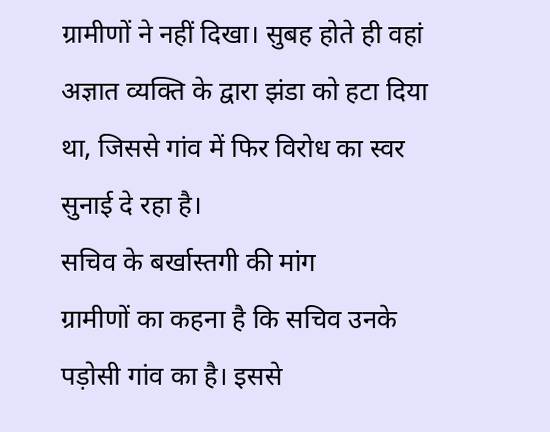ग्रामीणों ने नहीं दिखा। सुबह होते ही वहां अज्ञात व्यक्ति के द्वारा झंडा को हटा दिया था, जिससे गांव में फिर विरोध का स्वर सुनाई दे रहा है।
सचिव के बर्खास्तगी की मांग
ग्रामीणों का कहना है कि सचिव उनके पड़ोसी गांव का है। इससे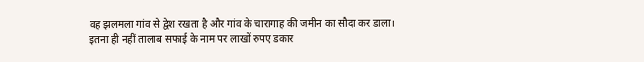वह झलमला गांव से द्वेश रखता है और गांव के चारागाह की जमीन का सौदा कर डाला। इतना ही नहीं तालाब सफाई के नाम पर लाखों रुपए डकार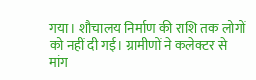गया। शौचालय निर्माण की राशि तक लोगों को नहीं दी गई। ग्रामीणों ने कलेक्टर से मांग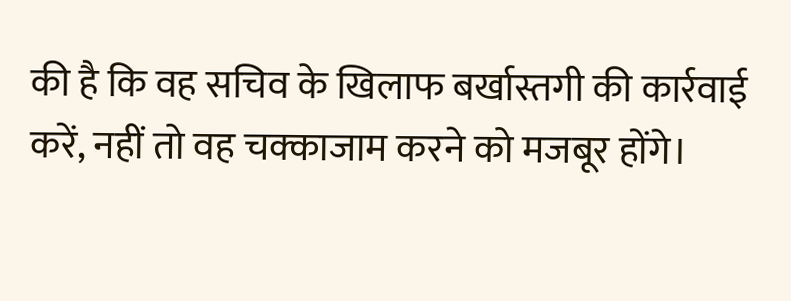की है कि वह सचिव के खिलाफ बर्खास्तगी की कार्रवाई करें, नहीं तो वह चक्काजाम करने को मजबूर होंगे।